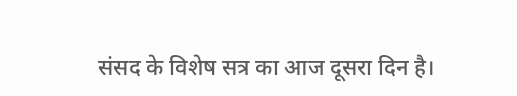संसद के विशेष सत्र का आज दूसरा दिन है।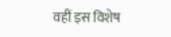वहीं इस विशेष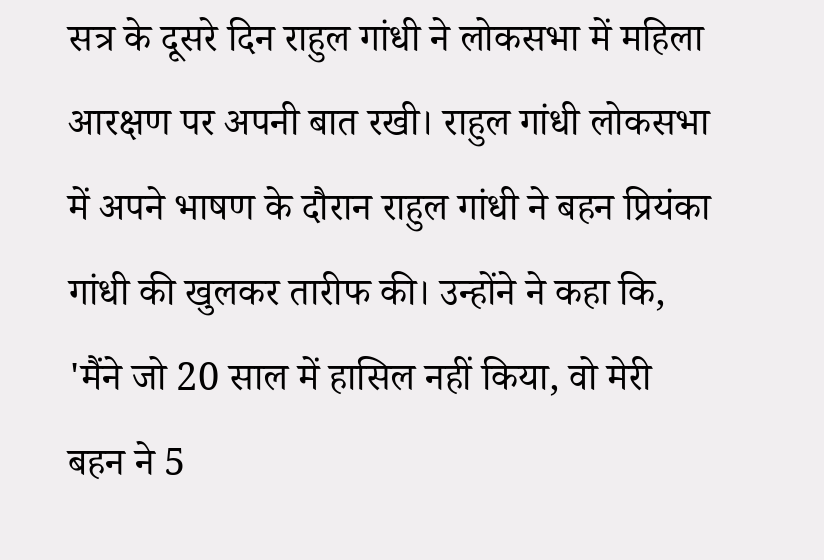सत्र के दूसरे दिन राहुल गांधी ने लोकसभा में महिला आरक्षण पर अपनी बात रखी। राहुल गांधी लोकसभा में अपने भाषण के दौरान राहुल गांधी ने बहन प्रियंका गांधी की खुलकर तारीफ की। उन्होंने ने कहा कि, 'मैंने जो 20 साल में हासिल नहीं किया, वो मेरी बहन ने 5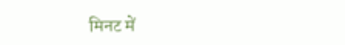मिनट में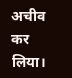अचीव कर लिया।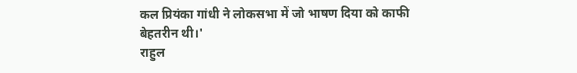कल प्रियंका गांधी ने लोकसभा में जो भाषण दिया को काफी बेहतरीन थी।'
राहुल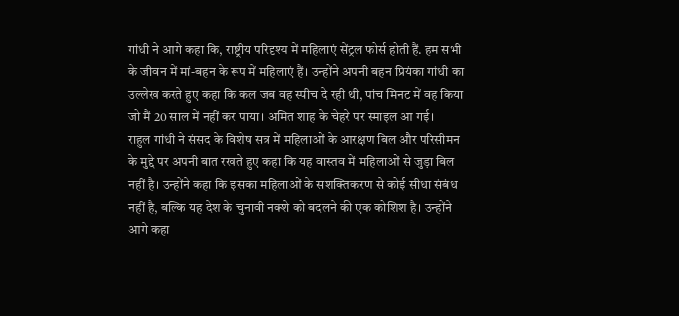गांधी ने आगे कहा कि, राष्ट्रीय परिदृश्य में महिलाएं सेंट्रल फोर्स होती हैं. हम सभी के जीवन में मां-बहन के रूप में महिलाएं हैं। उन्होंने अपनी बहन प्रियंका गांधी का उल्लेख करते हुए कहा कि कल जब वह स्पीच दे रही थी, पांच मिनट में वह किया जो मैं 20 साल में नहीं कर पाया। अमित शाह के चेहरे पर स्माइल आ गई।
राहुल गांधी ने संसद के विशेष सत्र में महिलाओं के आरक्षण बिल और परिसीमन के मुद्दे पर अपनी बात रखते हुए कहा कि यह वास्तव में महिलाओं से जुड़ा बिल नहीं है। उन्होंने कहा कि इसका महिलाओं के सशक्तिकरण से कोई सीधा संबंध नहीं है, बल्कि यह देश के चुनावी नक्शे को बदलने की एक कोशिश है। उन्होंने आगे कहा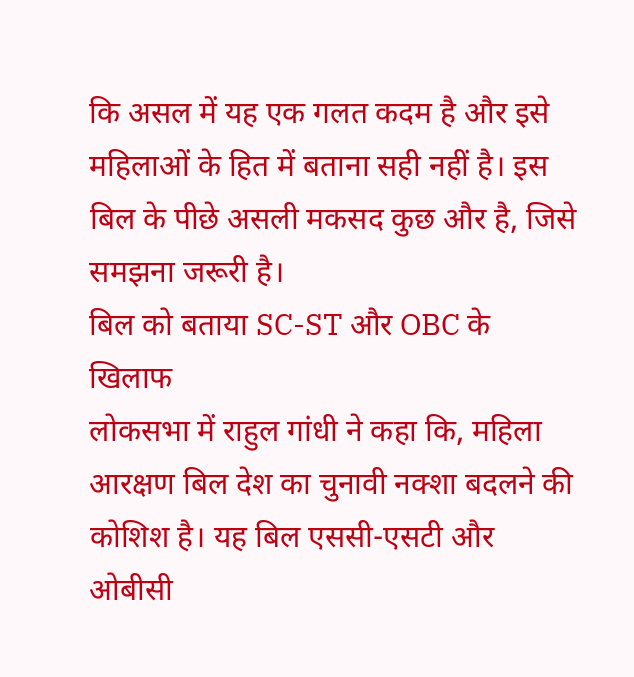कि असल में यह एक गलत कदम है और इसे महिलाओं के हित में बताना सही नहीं है। इस बिल के पीछे असली मकसद कुछ और है, जिसे समझना जरूरी है।
बिल को बताया SC-ST और OBC के खिलाफ
लोकसभा में राहुल गांधी ने कहा कि, महिला आरक्षण बिल देश का चुनावी नक्शा बदलने की कोशिश है। यह बिल एससी-एसटी और ओबीसी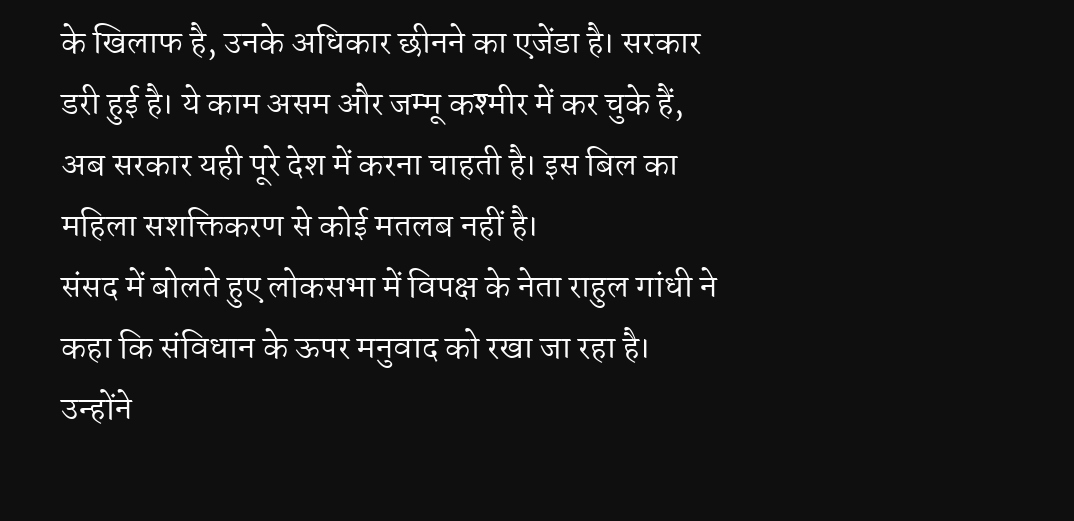के खिलाफ है, उनके अधिकार छीनने का एजेंडा है। सरकार डरी हुई है। ये काम असम और जम्मू कश्मीर में कर चुके हैं, अब सरकार यही पूरे देश में करना चाहती है। इस बिल का महिला सशक्तिकरण से कोई मतलब नहीं है।
संसद में बोलते हुए लोकसभा में विपक्ष के नेता राहुल गांधी ने कहा कि संविधान के ऊपर मनुवाद को रखा जा रहा है। उन्होंने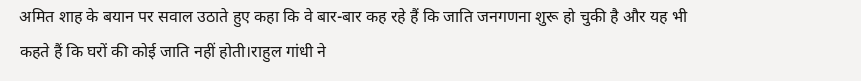अमित शाह के बयान पर सवाल उठाते हुए कहा कि वे बार-बार कह रहे हैं कि जाति जनगणना शुरू हो चुकी है और यह भी कहते हैं कि घरों की कोई जाति नहीं होती।राहुल गांधी ने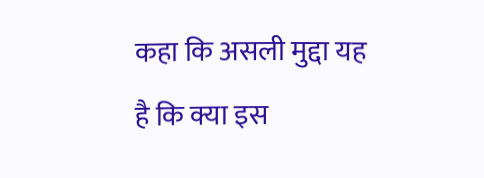कहा कि असली मुद्दा यह है कि क्या इस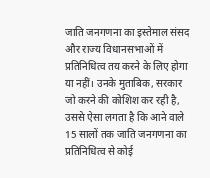जाति जनगणना का इस्तेमाल संसद और राज्य विधानसभाओं में प्रतिनिधित्व तय करने के लिए होगा या नहीं। उनके मुताबिक, सरकार जो करने की कोशिश कर रही है, उससे ऐसा लगता है कि आने वाले 15 सालों तक जाति जनगणना का प्रतिनिधित्व से कोई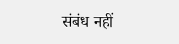संबंध नहीं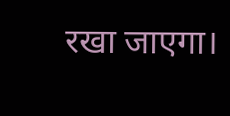रखा जाएगा।